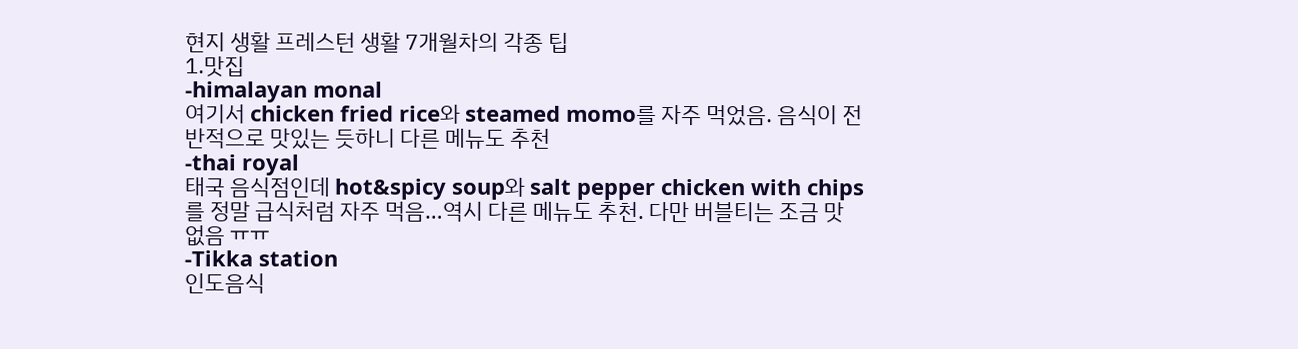현지 생활 프레스턴 생활 7개월차의 각종 팁
1.맛집
-himalayan monal
여기서 chicken fried rice와 steamed momo를 자주 먹었음. 음식이 전반적으로 맛있는 듯하니 다른 메뉴도 추천
-thai royal
태국 음식점인데 hot&spicy soup와 salt pepper chicken with chips를 정말 급식처럼 자주 먹음…역시 다른 메뉴도 추천. 다만 버블티는 조금 맛없음 ㅠㅠ
-Tikka station
인도음식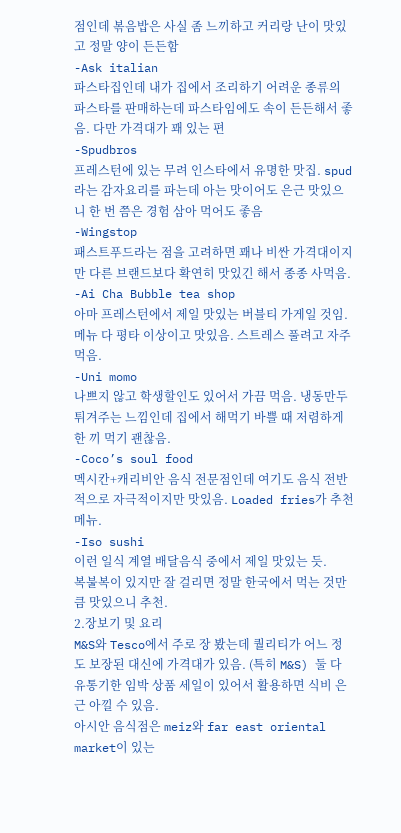점인데 볶음밥은 사실 좀 느끼하고 커리랑 난이 맛있고 정말 양이 든든함
-Ask italian
파스타집인데 내가 집에서 조리하기 어려운 종류의 파스타를 판매하는데 파스타임에도 속이 든든해서 좋음. 다만 가격대가 꽤 있는 편
-Spudbros
프레스턴에 있는 무려 인스타에서 유명한 맛집. spud라는 감자요리를 파는데 아는 맛이어도 은근 맛있으니 한 번 쯤은 경험 삼아 먹어도 좋음
-Wingstop
패스트푸드라는 점을 고려하면 꽤나 비싼 가격대이지만 다른 브랜드보다 확연히 맛있긴 해서 종종 사먹음.
-Ai Cha Bubble tea shop
아마 프레스턴에서 제일 맛있는 버블티 가게일 것임. 메뉴 다 평타 이상이고 맛있음. 스트레스 풀려고 자주 먹음.
-Uni momo
나쁘지 않고 학생할인도 있어서 가끔 먹음. 냉동만두 튀겨주는 느낌인데 집에서 해먹기 바쁠 때 저렴하게 한 끼 먹기 괜찮음.
-Coco’s soul food
멕시칸+캐리비안 음식 전문점인데 여기도 음식 전반적으로 자극적이지만 맛있음. Loaded fries가 추천 메뉴.
-Iso sushi
이런 일식 계열 배달음식 중에서 제일 맛있는 듯.
복불복이 있지만 잘 걸리면 정말 한국에서 먹는 것만큼 맛있으니 추천.
2.장보기 및 요리
M&S와 Tesco에서 주로 장 봤는데 퀄리티가 어느 정도 보장된 대신에 가격대가 있음. (특히 M&S) 둘 다 유통기한 임박 상품 세일이 있어서 활용하면 식비 은근 아낄 수 있음.
아시안 음식점은 meiz와 far east oriental market이 있는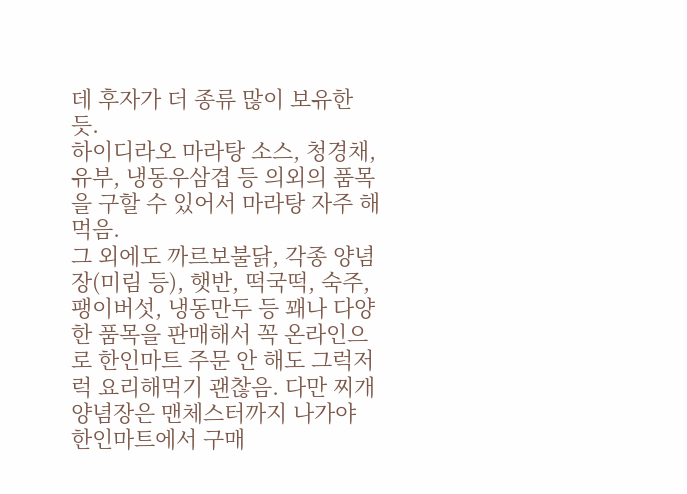데 후자가 더 종류 많이 보유한 듯.
하이디라오 마라탕 소스, 청경채, 유부, 냉동우삼겹 등 의외의 품목을 구할 수 있어서 마라탕 자주 해먹음.
그 외에도 까르보불닭, 각종 양념장(미림 등), 햇반, 떡국떡, 숙주, 팽이버섯, 냉동만두 등 꽤나 다양한 품목을 판매해서 꼭 온라인으로 한인마트 주문 안 해도 그럭저럭 요리해먹기 괜찮음. 다만 찌개양념장은 맨체스터까지 나가야 한인마트에서 구매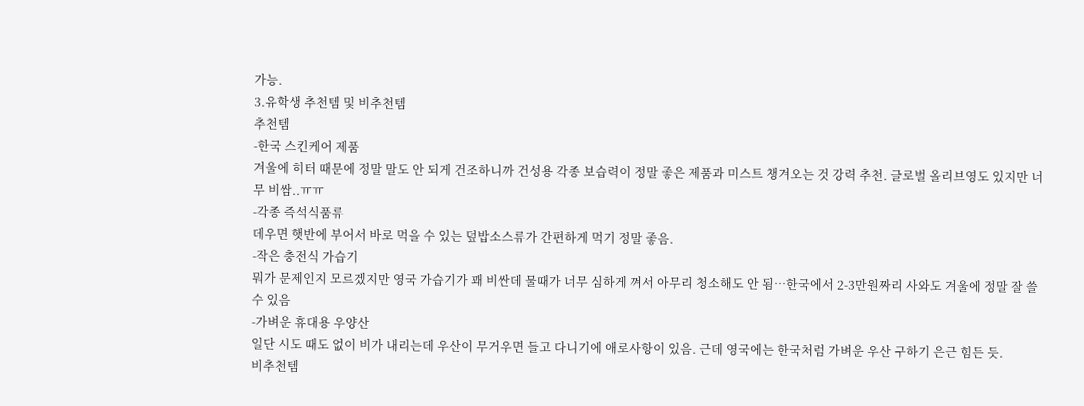가능.
3.유학생 추천템 및 비추천템
추천템
-한국 스킨케어 제품
겨울에 히터 때문에 정말 말도 안 되게 건조하니까 건성용 각종 보습력이 정말 좋은 제품과 미스트 챙겨오는 것 강력 추천. 글로벌 올리브영도 있지만 너무 비쌈..ㅠㅠ
-각종 즉석식품류
데우면 햇반에 부어서 바로 먹을 수 있는 덮밥소스류가 간편하게 먹기 정말 좋음.
-작은 충전식 가습기
뭐가 문제인지 모르겠지만 영국 가습기가 꽤 비싼데 물때가 너무 심하게 껴서 아무리 청소해도 안 됨…한국에서 2-3만원짜리 사와도 겨울에 정말 잘 쓸 수 있음
-가벼운 휴대용 우양산
일단 시도 때도 없이 비가 내리는데 우산이 무거우면 들고 다니기에 애로사항이 있음. 근데 영국에는 한국처럼 가벼운 우산 구하기 은근 힘든 듯.
비추천템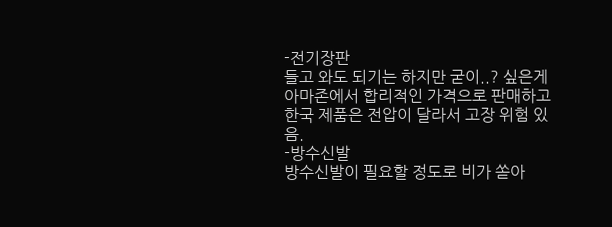-전기장판
들고 와도 되기는 하지만 굳이..? 싶은게 아마존에서 합리적인 가격으로 판매하고 한국 제품은 전압이 달라서 고장 위험 있음.
-방수신발
방수신발이 필요할 정도로 비가 쏟아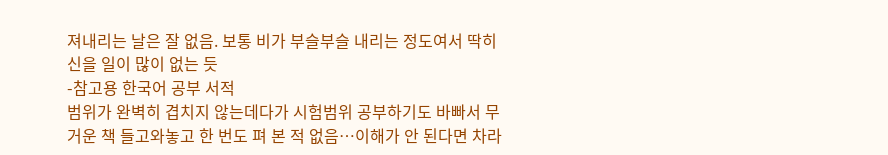져내리는 날은 잘 없음. 보통 비가 부슬부슬 내리는 정도여서 딱히 신을 일이 많이 없는 듯
-참고용 한국어 공부 서적
범위가 완벽히 겹치지 않는데다가 시험범위 공부하기도 바빠서 무거운 책 들고와놓고 한 번도 펴 본 적 없음…이해가 안 된다면 차라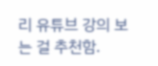리 유튜브 강의 보는 걸 추천함.